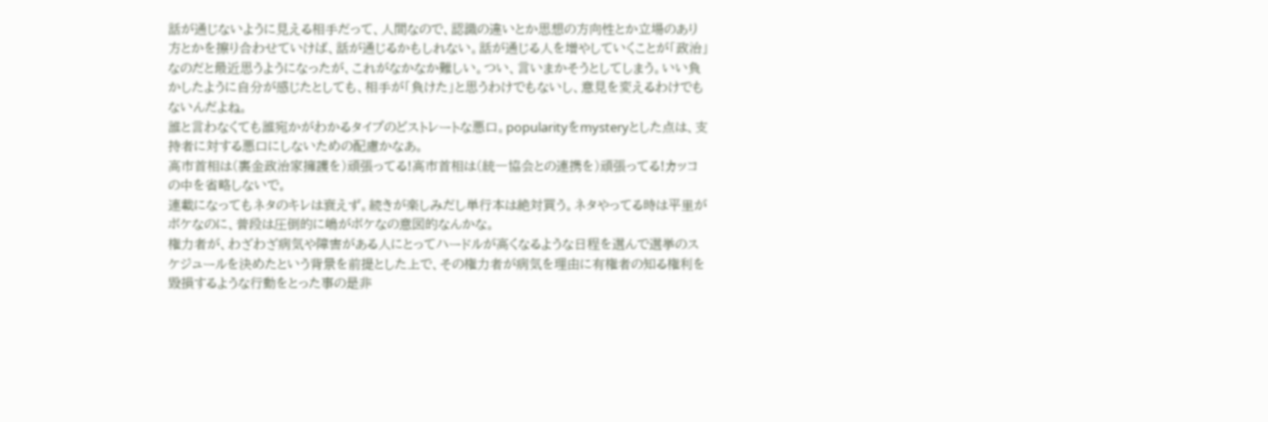話が通じないように見える相手だって、人間なので、認識の違いとか思想の方向性とか立場のあり方とかを擦り合わせていけば、話が通じるかもしれない。話が通じる人を増やしていくことが「政治」なのだと最近思うようになったが、これがなかなか難しい。つい、言いまかそうとしてしまう。いい負かしたように自分が感じたとしても、相手が「負けた」と思うわけでもないし、意見を変えるわけでもないんだよね。
誰と言わなくても誰宛かがわかるタイプのどストレートな悪口。popularityをmysteryとした点は、支持者に対する悪口にしないための配慮かなあ。
高市首相は(裏金政治家擁護を)頑張ってる!高市首相は(統一協会との連携を)頑張ってる!カッコの中を省略しないで。
連載になってもネタのキレは衰えず。続きが楽しみだし単行本は絶対買う。ネタやってる時は平里がボケなのに、普段は圧倒的に嶋がボケなの意図的なんかな。
権力者が、わざわざ病気や障害がある人にとってハードルが高くなるような日程を選んで選挙のスケジュールを決めたという背景を前提とした上で、その権力者が病気を理由に有権者の知る権利を毀損するような行動をとった事の是非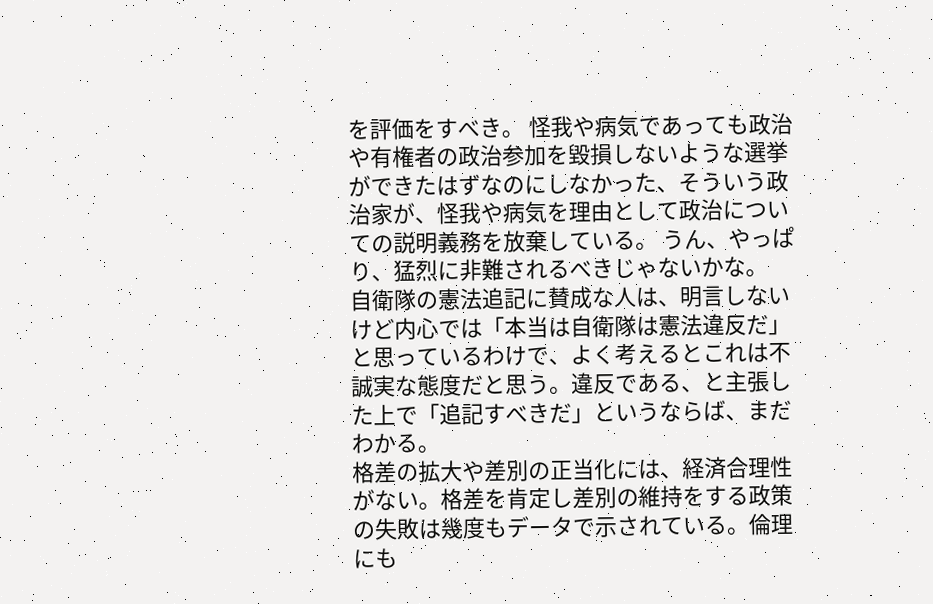を評価をすべき。 怪我や病気であっても政治や有権者の政治参加を毀損しないような選挙ができたはずなのにしなかった、そういう政治家が、怪我や病気を理由として政治についての説明義務を放棄している。 うん、やっぱり、猛烈に非難されるべきじゃないかな。
自衛隊の憲法追記に賛成な人は、明言しないけど内心では「本当は自衛隊は憲法違反だ」と思っているわけで、よく考えるとこれは不誠実な態度だと思う。違反である、と主張した上で「追記すべきだ」というならば、まだわかる。
格差の拡大や差別の正当化には、経済合理性がない。格差を肯定し差別の維持をする政策の失敗は幾度もデータで示されている。倫理にも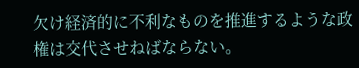欠け経済的に不利なものを推進するような政権は交代させねばならない。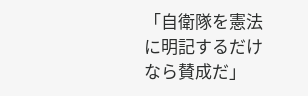「自衛隊を憲法に明記するだけなら賛成だ」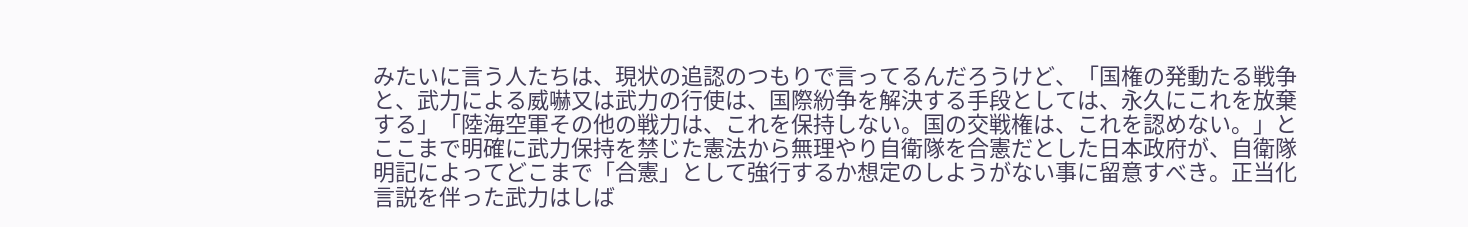みたいに言う人たちは、現状の追認のつもりで言ってるんだろうけど、「国権の発動たる戦争と、武力による威嚇又は武力の行使は、国際紛争を解決する手段としては、永久にこれを放棄する」「陸海空軍その他の戦力は、これを保持しない。国の交戦権は、これを認めない。」とここまで明確に武力保持を禁じた憲法から無理やり自衛隊を合憲だとした日本政府が、自衛隊明記によってどこまで「合憲」として強行するか想定のしようがない事に留意すべき。正当化言説を伴った武力はしば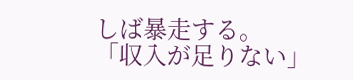しば暴走する。
「収入が足りない」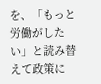を、「もっと労働がしたい」と読み替えて政策に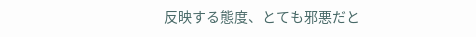反映する態度、とても邪悪だと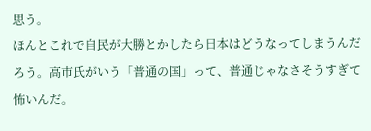思う。
ほんとこれで自民が大勝とかしたら日本はどうなってしまうんだろう。高市氏がいう「普通の国」って、普通じゃなさそうすぎて怖いんだ。